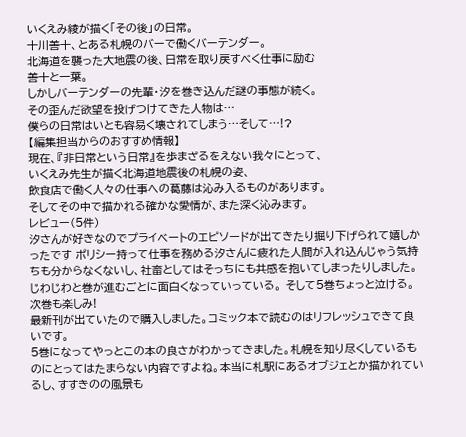いくえみ綾が描く「その後」の日常。
十川善十、とある札幌のバーで働くバーテンダー。
北海道を襲った大地震の後、日常を取り戻すべく仕事に励む
善十と一葉。
しかしバーテンダーの先輩・汐を巻き込んだ謎の事態が続く。
その歪んだ欲望を投げつけてきた人物は…
僕らの日常はいとも容易く壊されてしまう…そして…!?
【編集担当からのおすすめ情報】
現在、『非日常という日常』を歩まざるをえない我々にとって、
いくえみ先生が描く北海道地震後の札幌の姿、
飲食店で働く人々の仕事への葛藤は沁み入るものがあります。
そしてその中で描かれる確かな愛情が、また深く沁みます。
レビュー(5件)
汐さんが好きなのでプライベートのエピソードが出てきたり掘り下げられて嬉しかったです ポリシー持って仕事を務める汐さんに疲れた人間が入れ込んじゃう気持ちも分からなくないし、社畜としてはそっちにも共感を抱いてしまったりしました。
じわじわと巻が進むごとに面白くなっていっている。 そして5巻ちょっと泣ける。次巻も楽しみ!
最新刊が出ていたので購入しました。コミック本で読むのはリフレッシュできて良いです。
5巻になってやっとこの本の良さがわかってきました。札幌を知り尽くしているものにとってはたまらない内容ですよね。本当に札駅にあるオブジェとか描かれているし、すすきのの風景も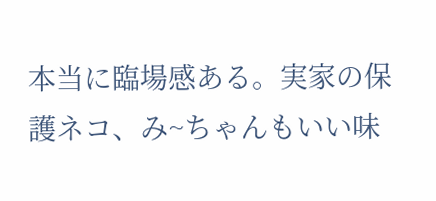本当に臨場感ある。実家の保護ネコ、み~ちゃんもいい味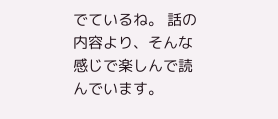でているね。 話の内容より、そんな感じで楽しんで読んでいます。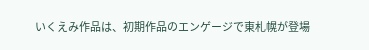いくえみ作品は、初期作品のエンゲージで東札幌が登場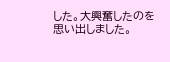した。大興奮したのを思い出しました。